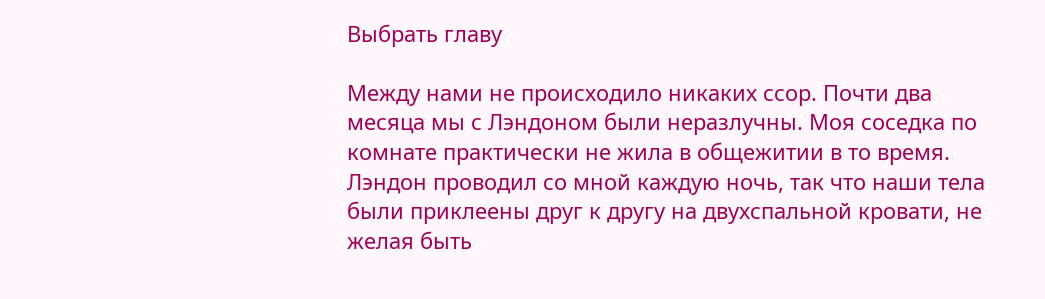Выбрать главу

Между нами не происходило никаких ссор. Почти два месяца мы с Лэндоном были неразлучны. Моя соседка по комнате практически не жила в общежитии в то время. Лэндон проводил со мной каждую ночь, так что наши тела были приклеены друг к другу на двухспальной кровати, не желая быть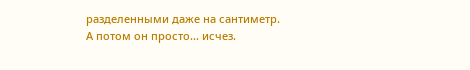разделенными даже на сантиметр. А потом он просто... исчез.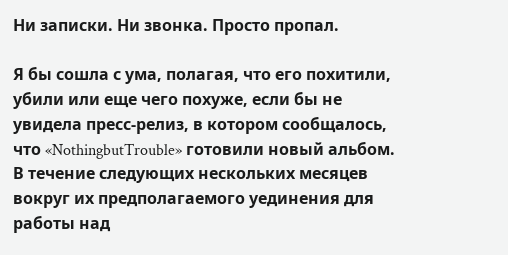Ни записки. Ни звонка. Просто пропал.

Я бы сошла с ума, полагая, что его похитили, убили или еще чего похуже, если бы не увидела пресс-релиз, в котором сообщалось, что «NothingbutTrouble» готовили новый альбом. В течение следующих нескольких месяцев вокруг их предполагаемого уединения для работы над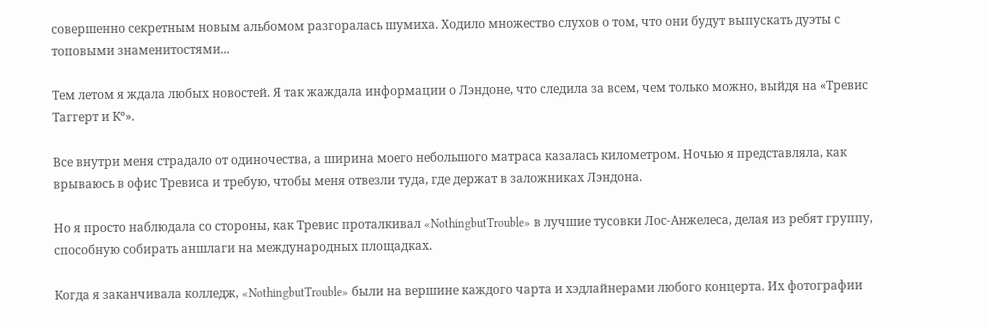совершенно секретным новым альбомом разгоралась шумиха. Ходило множество слухов о том, что они будут выпускать дуэты с топовыми знаменитостями...

Тем летом я ждала любых новостей. Я так жаждала информации о Лэндоне, что следила за всем, чем только можно, выйдя на «Тревис Таггерт и Кº».

Все внутри меня страдало от одиночества, а ширина моего небольшого матраса казалась километром. Ночью я представляла, как врываюсь в офис Тревиса и требую, чтобы меня отвезли туда, где держат в заложниках Лэндона.

Но я просто наблюдала со стороны, как Тревис проталкивал «NothingbutTrouble» в лучшие тусовки Лос-Анжелеса, делая из ребят группу, способную собирать аншлаги на международных площадках.

Когда я заканчивала колледж, «NothingbutTrouble» были на вершине каждого чарта и хэдлайнерами любого концерта. Их фотографии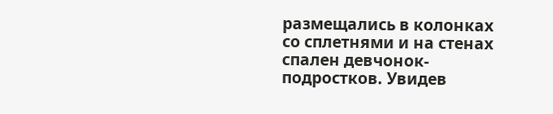размещались в колонках со сплетнями и на стенах спален девчонок-подростков. Увидев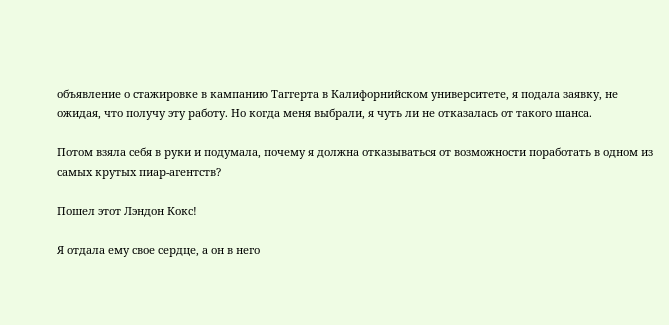объявление о стажировке в кампанию Таггерта в Калифорнийском университете, я подала заявку, не ожидая, что получу эту работу. Но когда меня выбрали, я чуть ли не отказалась от такого шанса.

Потом взяла себя в руки и подумала, почему я должна отказываться от возможности поработать в одном из самых крутых пиар-агентств?

Пошел этот Лэндон Кокс!

Я отдала ему свое сердце, а он в него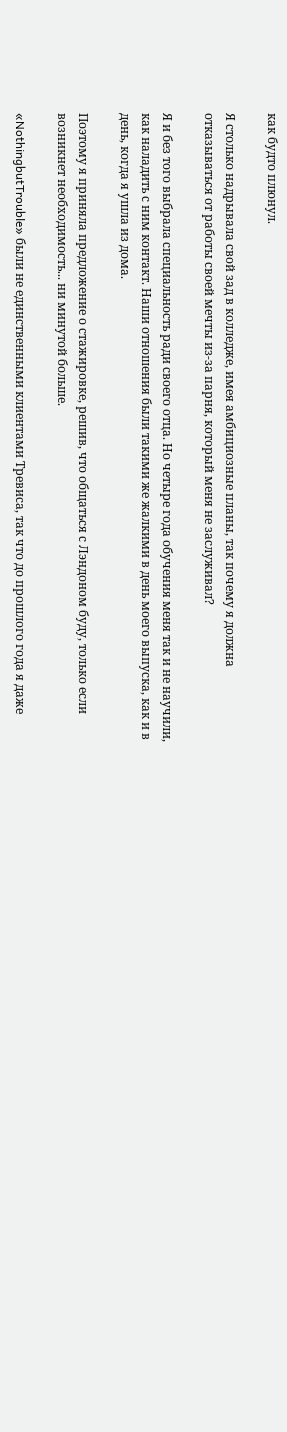как будто плюнул.

Я столько надрывала свой зад в колледже, имея амбициозные планы, так почему я должна отказываться от работы своей мечты из-за парня, который меня не заслуживал?

Я и без того выбрала специальность ради своего отца. Но четыре года обучения меня так и не научили, как наладить с ним контакт. Наши отношения были такими же жалкими в день моего выпуска, как и в день, когда я ушла из дома.

Поэтому я приняла предложение о стажировке, решив, что общаться с Лэндоном буду, только если возникнет необходимость... ни минутой больше.

«NothingbutTrouble» были не единственными клиентами Тревиса, так что до прошлого года я даже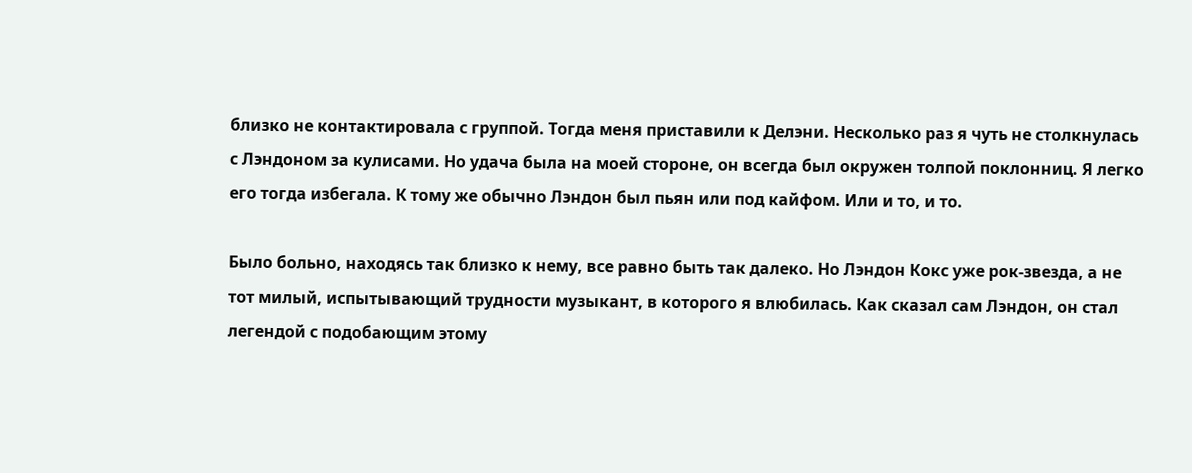близко не контактировала с группой. Тогда меня приставили к Делэни. Несколько раз я чуть не столкнулась с Лэндоном за кулисами. Но удача была на моей стороне, он всегда был окружен толпой поклонниц. Я легко его тогда избегала. К тому же обычно Лэндон был пьян или под кайфом. Или и то, и то.

Было больно, находясь так близко к нему, все равно быть так далеко. Но Лэндон Кокс уже рок-звезда, а не тот милый, испытывающий трудности музыкант, в которого я влюбилась. Как сказал сам Лэндон, он стал легендой с подобающим этому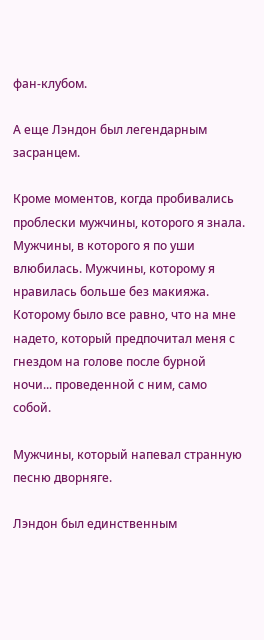фан-клубом.

А еще Лэндон был легендарным засранцем.

Кроме моментов, когда пробивались проблески мужчины, которого я знала. Мужчины, в которого я по уши влюбилась. Мужчины, которому я нравилась больше без макияжа. Которому было все равно, что на мне надето, который предпочитал меня с гнездом на голове после бурной ночи... проведенной с ним, само собой.

Мужчины, который напевал странную песню дворняге.

Лэндон был единственным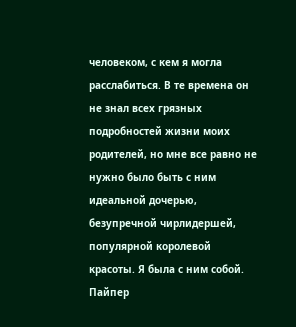человеком, с кем я могла расслабиться. В те времена он не знал всех грязных подробностей жизни моих родителей, но мне все равно не нужно было быть с ним идеальной дочерью, безупречной чирлидершей, популярной королевой красоты. Я была с ним собой. Пайпер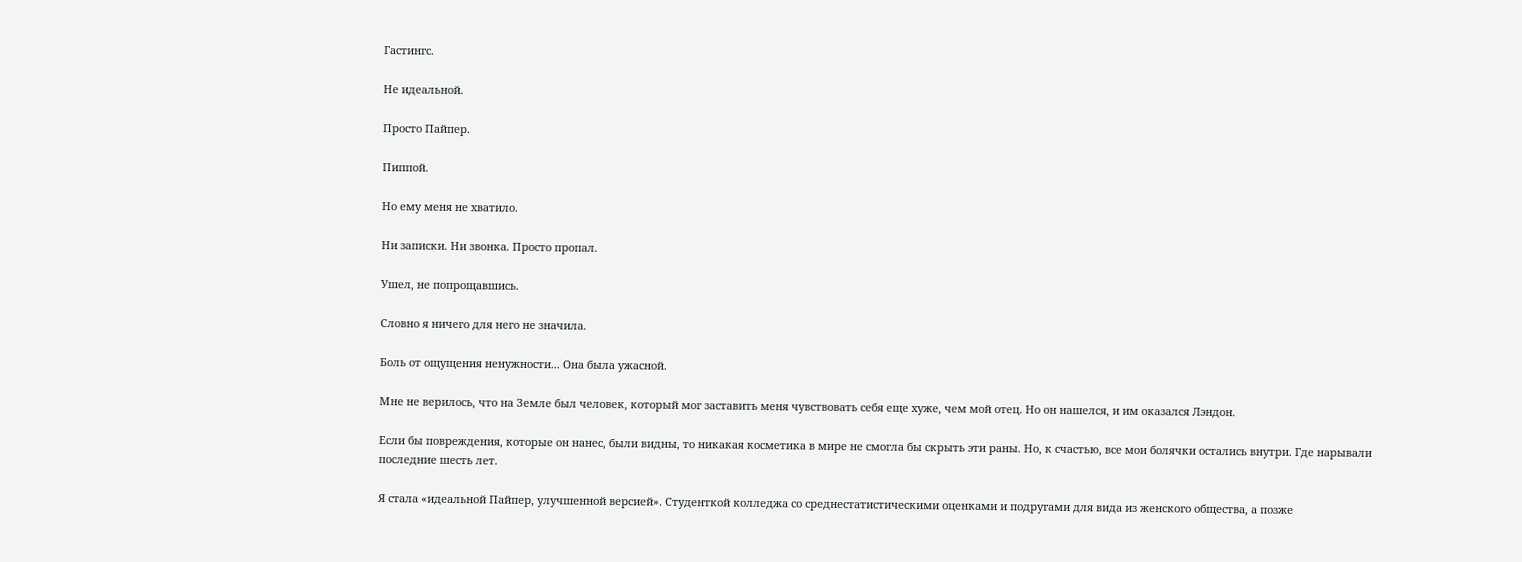Гастингс.

Не идеальной.

Просто Пайпер.

Пиппой.

Но ему меня не хватило.

Ни записки. Ни звонка. Просто пропал.

Ушел, не попрощавшись.

Словно я ничего для него не значила.

Боль от ощущения ненужности... Она была ужасной.

Мне не верилось, что на Земле был человек, который мог заставить меня чувствовать себя еще хуже, чем мой отец. Но он нашелся, и им оказался Лэндон.

Если бы повреждения, которые он нанес, были видны, то никакая косметика в мире не смогла бы скрыть эти раны. Но, к счастью, все мои болячки остались внутри. Где нарывали последние шесть лет.

Я стала «идеальной Пайпер, улучшенной версией». Студенткой колледжа со среднестатистическими оценками и подругами для вида из женского общества, а позже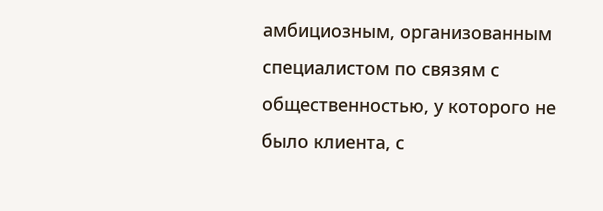амбициозным, организованным специалистом по связям с общественностью, у которого не было клиента, с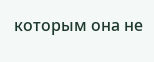которым она не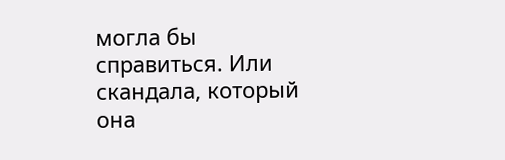могла бы справиться. Или скандала, который она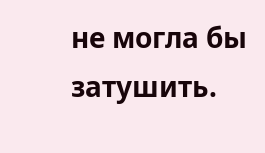не могла бы затушить.